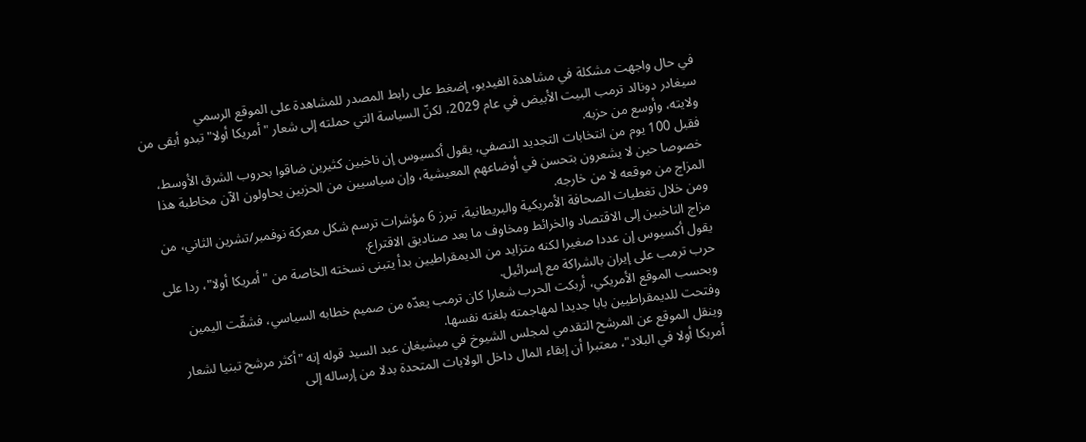في حال واجهت مشكلة في مشاهدة الفيديو، إضغط على رابط المصدر للمشاهدة على الموقع الرسمي
سيغادر دونالد ترمب البيت الأبيض في عام 2029، لكنّ السياسة التي حملته إلى شعار "أمريكا أولا" تبدو أبقى من ولايته، وأوسع من حزبه.
فقبل 100 يوم من انتخابات التجديد النصفي، يقول أكسيوس إن ناخبين كثيرين ضاقوا بحروب الشرق الأوسط، خصوصا حين لا يشعرون بتحسن في أوضاعهم المعيشية، وإن سياسيين من الحزبين يحاولون الآن مخاطبة هذا المزاج من موقعه لا من خارجه.
ومن خلال تغطيات الصحافة الأمريكية والبريطانية، تبرز 6 مؤشرات ترسم شكل معركة نوفمبر/تشرين الثاني، من مزاج الناخبين إلى الاقتصاد والخرائط ومخاوف ما بعد صناديق الاقتراع.
يقول أكسيوس إن عددا صغيرا لكنه متزايد من الديمقراطيين بدأ يتبنى نسخته الخاصة من "أمريكا أولا"، ردا على حرب ترمب على إيران بالشراكة مع إسرائيل.
وبحسب الموقع الأمريكي، أربكت الحرب شعارا كان ترمب يعدّه من صميم خطابه السياسي، فشقّت اليمين وفتحت للديمقراطيين بابا جديدا لمهاجمته بلغته نفسها.
وينقل الموقع عن المرشح التقدمي لمجلس الشيوخ في ميشيغان عبد السيد قوله إنه "أكثر مرشح تبنيا لشعار أمريكا أولا في البلاد"، معتبرا أن إبقاء المال داخل الولايات المتحدة بدلا من إرساله إلى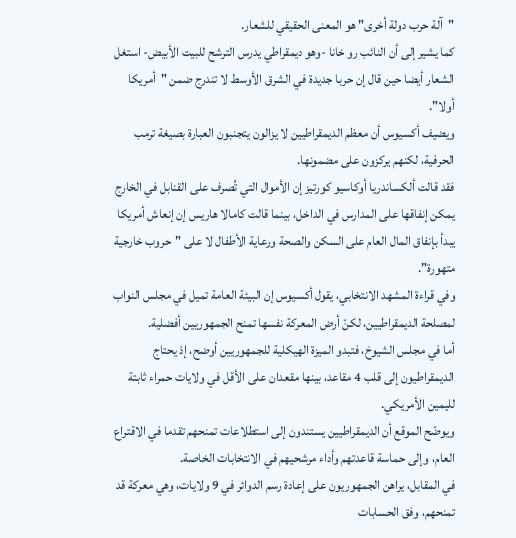"آلة حرب دولة أخرى" هو المعنى الحقيقي للشعار.
كما يشير إلى أن النائب رو خانا -وهو ديمقراطي يدرس الترشح للبيت الأبيض- استغل الشعار أيضا حين قال إن حربا جديدة في الشرق الأوسط لا تندرج ضمن "أمريكا أولا".
ويضيف أكسيوس أن معظم الديمقراطيين لا يزالون يتجنبون العبارة بصيغة ترمب الحرفية، لكنهم يركزون على مضمونها.
فقد قالت ألكساندريا أوكاسيو كورتيز إن الأموال التي تُصرف على القنابل في الخارج يمكن إنفاقها على المدارس في الداخل، بينما قالت كامالا هاريس إن إنعاش أمريكا يبدأ بإنفاق المال العام على السكن والصحة ورعاية الأطفال لا على "حروب خارجية متهورة".
وفي قراءة المشهد الانتخابي، يقول أكسيوس إن البيئة العامة تميل في مجلس النواب لمصلحة الديمقراطيين، لكنّ أرض المعركة نفسها تمنح الجمهوريين أفضلية.
أما في مجلس الشيوخ، فتبدو الميزة الهيكلية للجمهوريين أوضح، إذ يحتاج الديمقراطيون إلى قلب 4 مقاعد، بينها مقعدان على الأقل في ولايات حمراء ثابتة لليمين الأمريكي.
ويوضّح الموقع أن الديمقراطيين يستندون إلى استطلاعات تمنحهم تقدما في الاقتراع العام، وإلى حماسة قاعدتهم وأداء مرشحيهم في الانتخابات الخاصة.
في المقابل، يراهن الجمهوريون على إعادة رسم الدوائر في 9 ولايات، وهي معركة قد تمنحهم، وفق الحسابات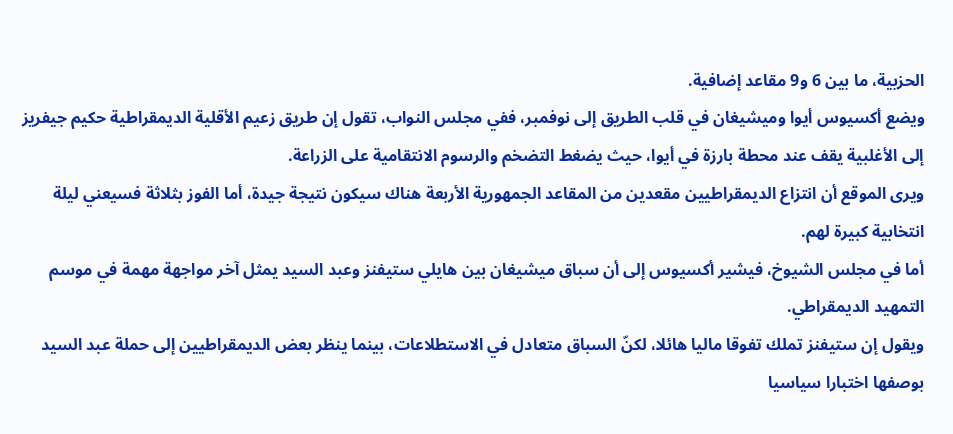الحزبية، ما بين 6 و9 مقاعد إضافية.
ويضع أكسيوس أيوا وميشيغان في قلب الطريق إلى نوفمبر، ففي مجلس النواب، تقول إن طريق زعيم الأقلية الديمقراطية حكيم جيفريز إلى الأغلبية يقف عند محطة بارزة في أيوا، حيث يضغط التضخم والرسوم الانتقامية على الزراعة.
ويرى الموقع أن انتزاع الديمقراطيين مقعدين من المقاعد الجمهورية الأربعة هناك سيكون نتيجة جيدة، أما الفوز بثلاثة فسيعني ليلة انتخابية كبيرة لهم.
أما في مجلس الشيوخ، فيشير أكسيوس إلى أن سباق ميشيغان بين هايلي ستيفنز وعبد السيد يمثل آخر مواجهة مهمة في موسم التمهيد الديمقراطي.
ويقول إن ستيفنز تملك تفوقا ماليا هائلا، لكنّ السباق متعادل في الاستطلاعات، بينما ينظر بعض الديمقراطيين إلى حملة عبد السيد بوصفها اختبارا سياسيا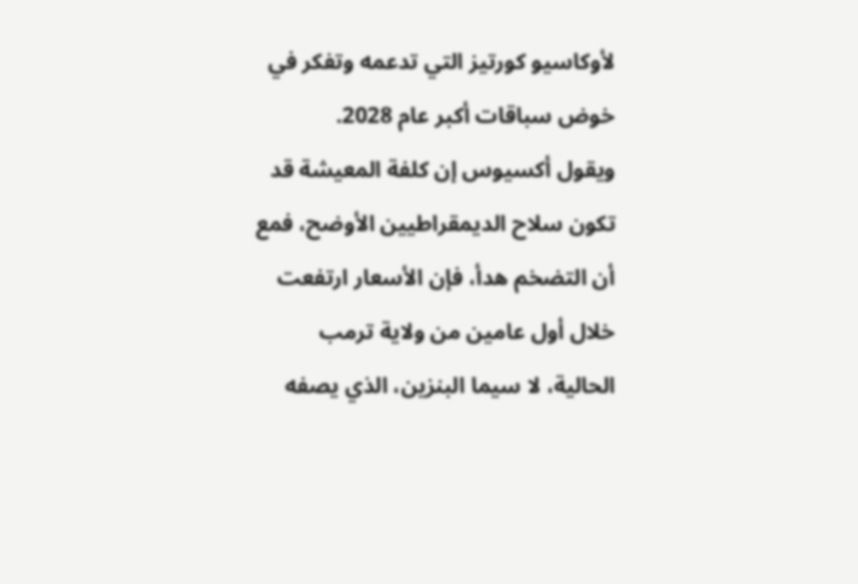لأوكاسيو كورتيز التي تدعمه وتفكر في خوض سباقات أكبر عام 2028.
ويقول أكسيوس إن كلفة المعيشة قد تكون سلاح الديمقراطيين الأوضح، فمع أن التضخم هدأ، فإن الأسعار ارتفعت خلال أول عامين من ولاية ترمب الحالية، لا سيما البنزين، الذي يصفه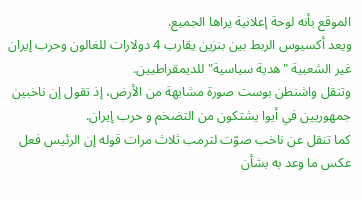الموقع بأنه لوحة إعلانية يراها الجميع.
ويعد أكسيوس الربط بين بنزين يقارب 4 دولارات للغالون وحرب إيران غير الشعبية "هدية سياسية" للديمقراطيين.
وتنقل واشنطن بوست صورة مشابهة من الأرض، إذ تقول إن ناخبين جمهوريين في أيوا يشتكون من التضخم و حرب إيران.
كما تنقل عن ناخب صوّت لترمب ثلاث مرات قوله إن الرئيس فعل عكس ما وعد به بشأن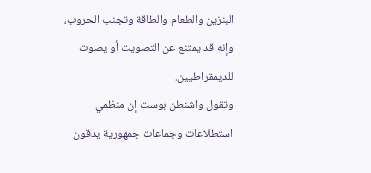البنزين والطعام والطاقة وتجنب الحروب، وإنه قد يمتنع عن التصويت أو يصوت للديمقراطيين.
وتقول واشنطن بوست إن منظمي استطلاعات وجماعات جمهورية يدقون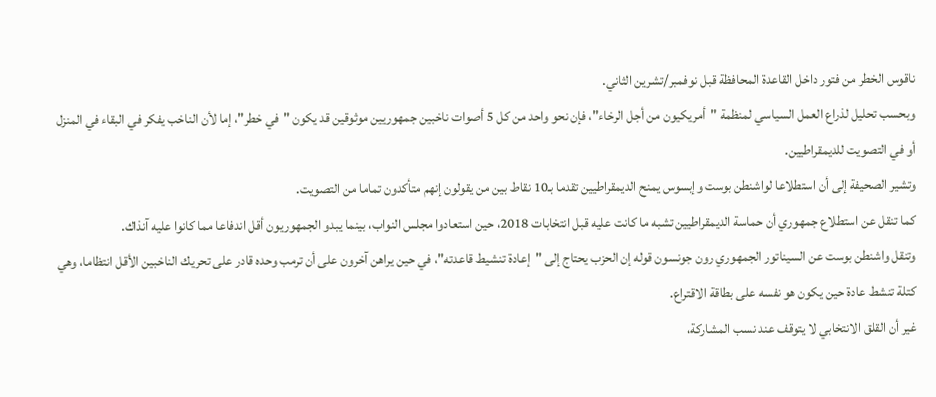ناقوس الخطر من فتور داخل القاعدة المحافظة قبل نوفمبر/تشرين الثاني.
وبحسب تحليل لذراع العمل السياسي لمنظمة "أمريكيون من أجل الرخاء"، فإن نحو واحد من كل 5 أصوات ناخبين جمهوريين موثوقين قد يكون "في خطر"، إما لأن الناخب يفكر في البقاء في المنزل أو في التصويت للديمقراطيين.
وتشير الصحيفة إلى أن استطلاعا لواشنطن بوست وإبسوس يمنح الديمقراطيين تقدما بـ10 نقاط بين من يقولون إنهم متأكدون تماما من التصويت.
كما تنقل عن استطلاع جمهوري أن حماسة الديمقراطيين تشبه ما كانت عليه قبل انتخابات 2018، حين استعادوا مجلس النواب، بينما يبدو الجمهوريون أقل اندفاعا مما كانوا عليه آنذاك.
وتنقل واشنطن بوست عن السيناتور الجمهوري رون جونسون قوله إن الحزب يحتاج إلى "إعادة تنشيط قاعدته"، في حين يراهن آخرون على أن ترمب وحده قادر على تحريك الناخبين الأقل انتظاما، وهي كتلة تنشط عادة حين يكون هو نفسه على بطاقة الاقتراع.
غير أن القلق الانتخابي لا يتوقف عند نسب المشاركة،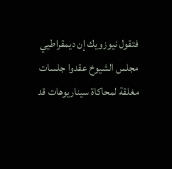فتقول نيوزويك إن ديمقراطيي مجلس الشيوخ عقدوا جلسات مغلقة لمحاكاة سيناريوهات قد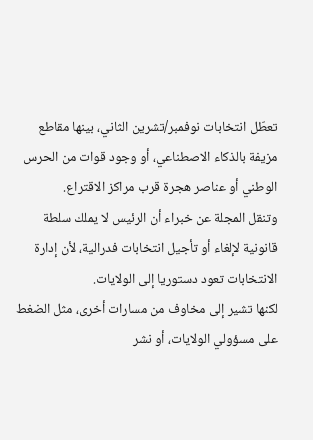تعطّل انتخابات نوفمبر/تشرين الثاني، بينها مقاطع مزيفة بالذكاء الاصطناعي، أو وجود قوات من الحرس الوطني أو عناصر هجرة قرب مراكز الاقتراع.
وتنقل المجلة عن خبراء أن الرئيس لا يملك سلطة قانونية لإلغاء أو تأجيل انتخابات فدرالية، لأن إدارة الانتخابات تعود دستوريا إلى الولايات.
لكنها تشير إلى مخاوف من مسارات أخرى، مثل الضغط على مسؤولي الولايات، أو نشر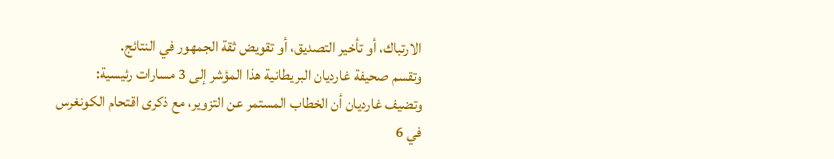الارتباك، أو تأخير التصديق، أو تقويض ثقة الجمهور في النتائج.
وتقسم صحيفة غارديان البريطانية هذا المؤشر إلى 3 مسارات رئيسية:
وتضيف غارديان أن الخطاب المستمر عن التزوير، مع ذكرى اقتحام الكونغرس في 6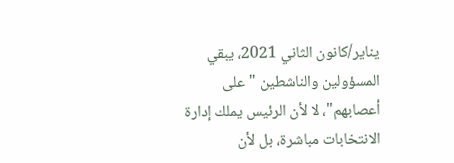يناير/كانون الثاني 2021، يبقي المسؤولين والناشطين "على أعصابهم"، لا لأن الرئيس يملك إدارة الانتخابات مباشرة، بل لأن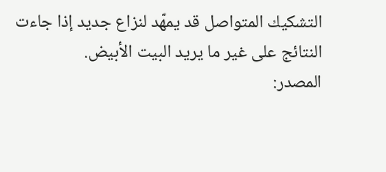التشكيك المتواصل قد يمهّد لنزاع جديد إذا جاءت النتائج على غير ما يريد البيت الأبيض.
المصدر: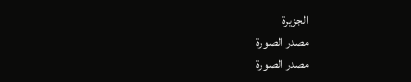الجزيرة
مصدر الصورة
مصدر الصورة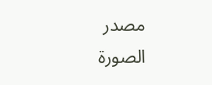مصدر الصورة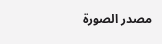مصدر الصورة